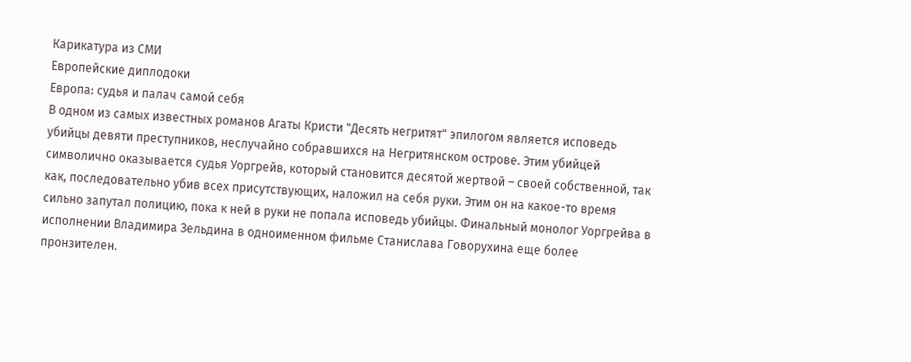Карикатура из СМИ
Европейские диплодоки
Европа: судья и палач самой себя
В одном из самых известных романов Агаты Кристи "Десять негритят" эпилогом является исповедь убийцы девяти преступников, неслучайно собравшихся на Негритянском острове. Этим убийцей символично оказывается судья Уоргрейв, который становится десятой жертвой – своей собственной, так как, последовательно убив всех присутствующих, наложил на себя руки. Этим он на какое-то время сильно запутал полицию, пока к ней в руки не попала исповедь убийцы. Финальный монолог Уоргрейва в исполнении Владимира Зельдина в одноименном фильме Станислава Говорухина еще более пронзителен.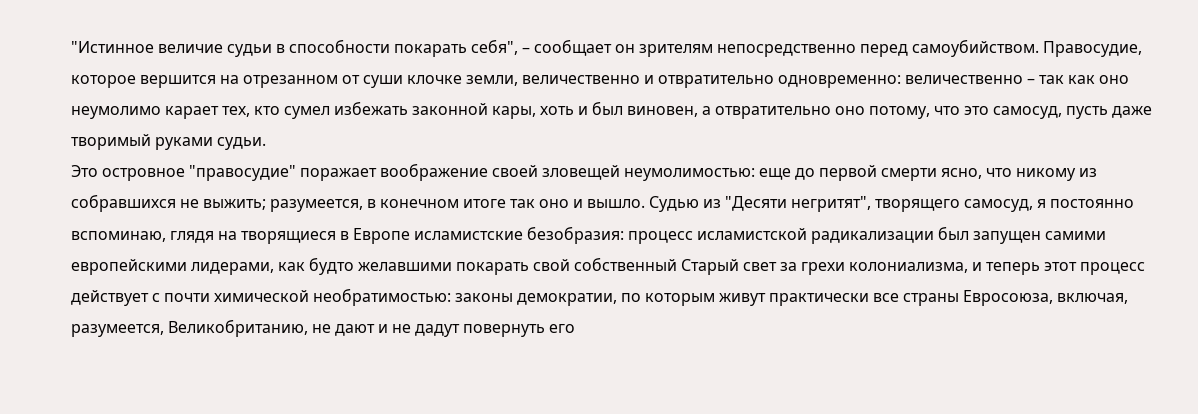"Истинное величие судьи в способности покарать себя", – сообщает он зрителям непосредственно перед самоубийством. Правосудие, которое вершится на отрезанном от суши клочке земли, величественно и отвратительно одновременно: величественно – так как оно неумолимо карает тех, кто сумел избежать законной кары, хоть и был виновен, а отвратительно оно потому, что это самосуд, пусть даже творимый руками судьи.
Это островное "правосудие" поражает воображение своей зловещей неумолимостью: еще до первой смерти ясно, что никому из собравшихся не выжить; разумеется, в конечном итоге так оно и вышло. Судью из "Десяти негритят", творящего самосуд, я постоянно вспоминаю, глядя на творящиеся в Европе исламистские безобразия: процесс исламистской радикализации был запущен самими европейскими лидерами, как будто желавшими покарать свой собственный Старый свет за грехи колониализма, и теперь этот процесс действует с почти химической необратимостью: законы демократии, по которым живут практически все страны Евросоюза, включая, разумеется, Великобританию, не дают и не дадут повернуть его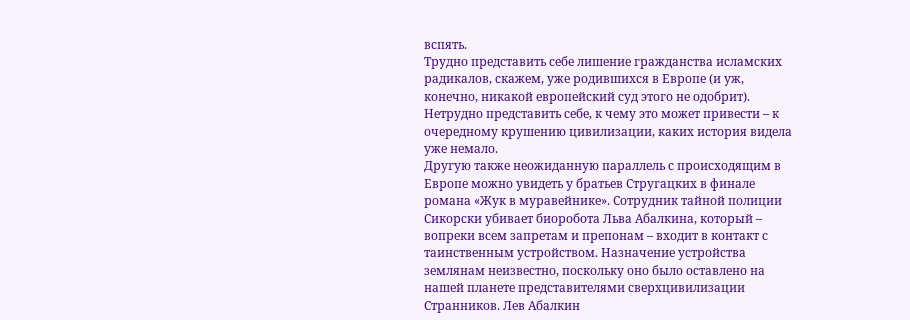вспять.
Трудно представить себе лишение гражданства исламских радикалов, скажем, уже родившихся в Европе (и уж, конечно, никакой европейский суд этого не одобрит). Нетрудно представить себе, к чему это может привести – к очередному крушению цивилизации, каких история видела уже немало.
Другую также неожиданную параллель с происходящим в Европе можно увидеть у братьев Стругацких в финале романа «Жук в муравейнике». Сотрудник тайной полиции Сикорски убивает биоробота Льва Абалкина, который – вопреки всем запретам и препонам – входит в контакт с таинственным устройством. Назначение устройства землянам неизвестно, поскольку оно было оставлено на нашей планете представителями сверхцивилизации Странников. Лев Абалкин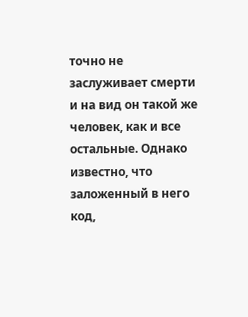точно не заслуживает смерти и на вид он такой же человек, как и все остальные. Однако известно, что заложенный в него код,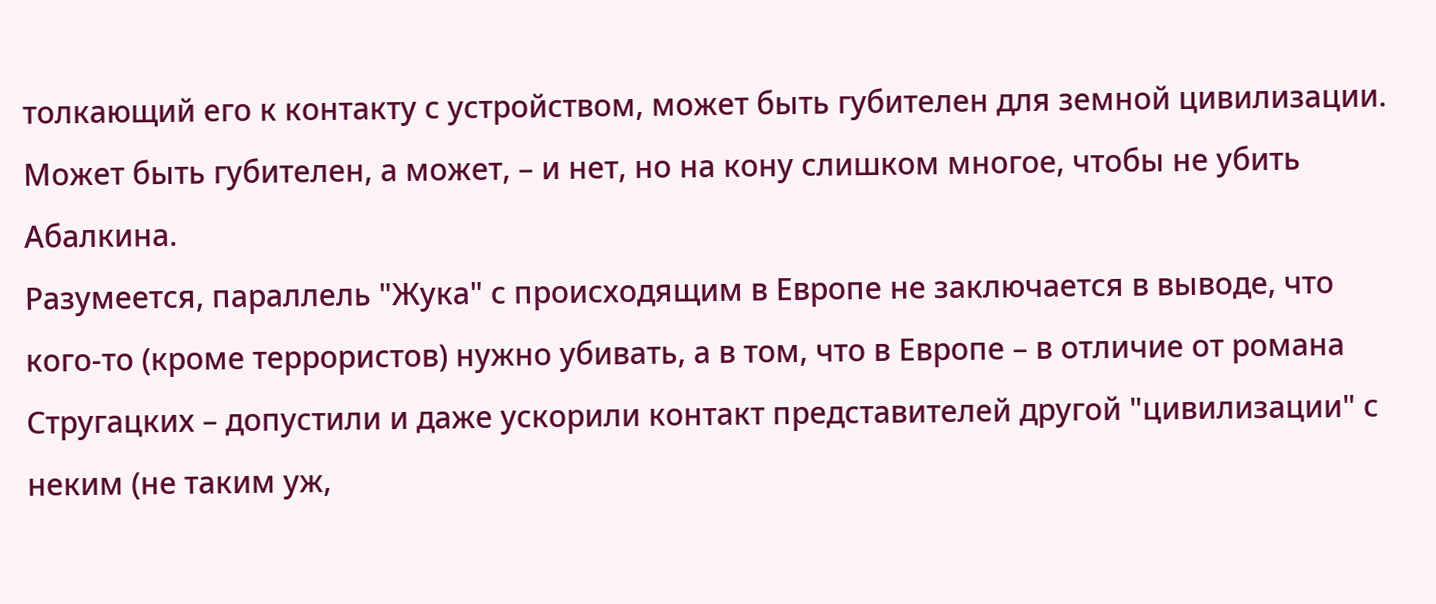толкающий его к контакту с устройством, может быть губителен для земной цивилизации. Может быть губителен, а может, – и нет, но на кону слишком многое, чтобы не убить Абалкина.
Разумеется, параллель "Жука" с происходящим в Европе не заключается в выводе, что кого-то (кроме террористов) нужно убивать, а в том, что в Европе – в отличие от романа Стругацких – допустили и даже ускорили контакт представителей другой "цивилизации" с неким (не таким уж,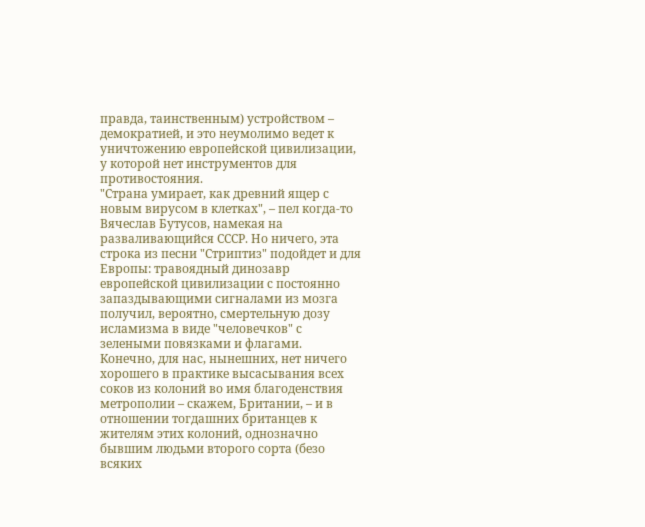правда, таинственным) устройством – демократией, и это неумолимо ведет к уничтожению европейской цивилизации, у которой нет инструментов для противостояния.
"Страна умирает, как древний ящер с новым вирусом в клетках", – пел когда-то Вячеслав Бутусов, намекая на разваливающийся СССР. Но ничего, эта строка из песни "Стриптиз" подойдет и для Европы: травоядный динозавр европейской цивилизации с постоянно запаздывающими сигналами из мозга получил, вероятно, смертельную дозу исламизма в виде "человечков" с зелеными повязками и флагами.
Конечно, для нас, нынешних, нет ничего хорошего в практике высасывания всех соков из колоний во имя благоденствия метрополии – скажем, Британии, – и в отношении тогдашних британцев к жителям этих колоний, однозначно бывшим людьми второго сорта (безо всяких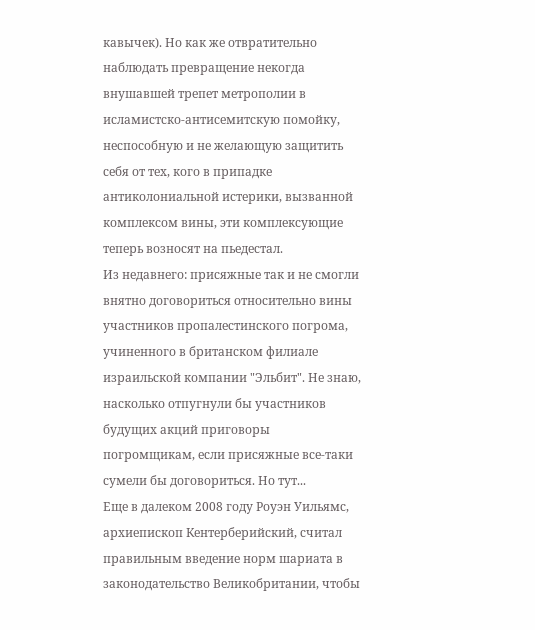кавычек). Но как же отвратительно наблюдать превращение некогда внушавшей трепет метрополии в исламистско-антисемитскую помойку, неспособную и не желающую защитить себя от тех, кого в припадке антиколониальной истерики, вызванной комплексом вины, эти комплексующие теперь возносят на пьедестал.
Из недавнего: присяжные так и не смогли внятно договориться относительно вины участников пропалестинского погрома, учиненного в британском филиале израильской компании "Эльбит". Не знаю, насколько отпугнули бы участников будущих акций приговоры погромщикам, если присяжные все-таки сумели бы договориться. Но тут...
Еще в далеком 2008 году Роуэн Уильямс, архиепископ Кентерберийский, считал правильным введение норм шариата в законодательство Великобритании, чтобы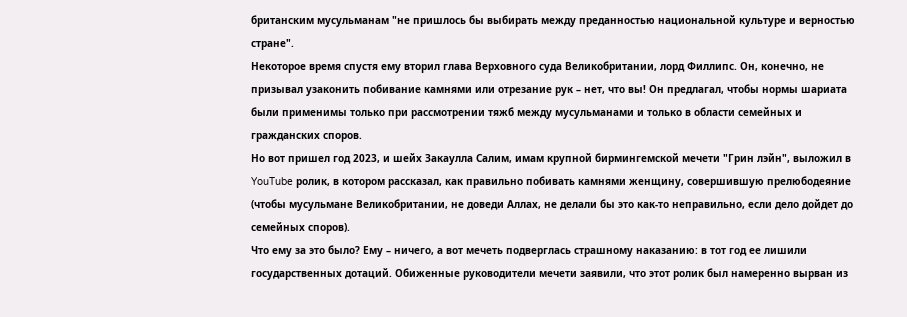британским мусульманам "не пришлось бы выбирать между преданностью национальной культуре и верностью стране".
Некоторое время спустя ему вторил глава Верховного суда Великобритании, лорд Филлипс. Он, конечно, не призывал узаконить побивание камнями или отрезание рук – нет, что вы! Он предлагал, чтобы нормы шариата были применимы только при рассмотрении тяжб между мусульманами и только в области семейных и гражданских споров.
Но вот пришел год 2023, и шейх Закаулла Салим, имам крупной бирмингемской мечети "Грин лэйн", выложил в YouTube ролик, в котором рассказал, как правильно побивать камнями женщину, совершившую прелюбодеяние (чтобы мусульмане Великобритании, не доведи Аллах, не делали бы это как-то неправильно, если дело дойдет до семейных споров).
Что ему за это было? Ему – ничего, а вот мечеть подверглась страшному наказанию: в тот год ее лишили государственных дотаций. Обиженные руководители мечети заявили, что этот ролик был намеренно вырван из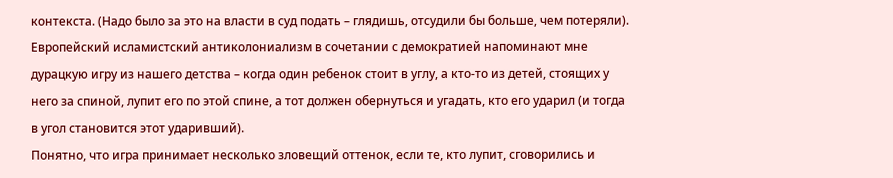контекста. (Надо было за это на власти в суд подать – глядишь, отсудили бы больше, чем потеряли).
Европейский исламистский антиколониализм в сочетании с демократией напоминают мне дурацкую игру из нашего детства – когда один ребенок стоит в углу, а кто-то из детей, стоящих у него за спиной, лупит его по этой спине, а тот должен обернуться и угадать, кто его ударил (и тогда в угол становится этот ударивший).
Понятно, что игра принимает несколько зловещий оттенок, если те, кто лупит, сговорились и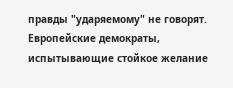правды "ударяемому" не говорят. Европейские демократы, испытывающие стойкое желание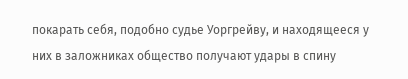покарать себя, подобно судье Уоргрейву, и находящееся у них в заложниках общество получают удары в спину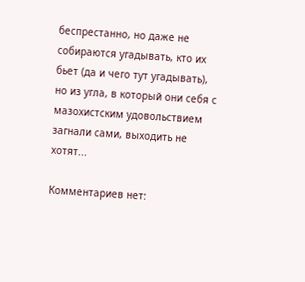беспрестанно, но даже не собираются угадывать, кто их бьет (да и чего тут угадывать), но из угла, в который они себя с мазохистским удовольствием загнали сами, выходить не хотят...

Комментариев нет: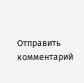Отправить комментарий